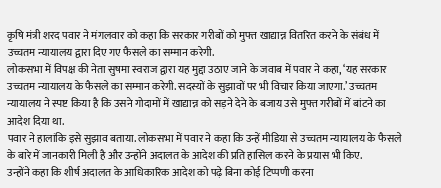कृषि मंत्री शरद पवार ने मंगलवार को कहा कि सरकार गरीबों को मुफ्त खाद्यान्न वितरित करने के संबंध में उच्चतम न्यायालय द्वारा दिए गए फैसले का सम्मान करेगी.
लोकसभा में विपक्ष की नेता सुषमा स्वराज द्वारा यह मुद्दा उठाए जाने के जवाब में पवार ने कहा, ‘यह सरकार उच्चतम न्यायालय के फैसले का सम्मान करेगी. सदस्यों के सुझावों पर भी विचार किया जाएगा.’ उच्चतम न्यायालय ने स्पष्ट किया है कि उसने गोदामों में खाद्यान्न को सड़ने देने के बजाय उसे मुफ्त गरीबों में बांटने का आदेश दिया था.
पवार ने हालांकि इसे सुझाव बताया. लोकसभा में पवार ने कहा कि उन्हें मीडिया से उच्चतम न्यायालय के फैसले के बारे में जानकारी मिली है और उन्होंने अदालत के आदेश की प्रति हासिल करने के प्रयास भी किए.
उन्होंने कहा कि शीर्ष अदालत के आधिकारिक आदेश को पढ़े बिना कोई टिप्पणी करना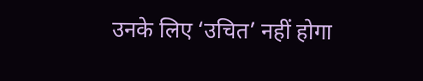उनके लिए ‘उचित’ नहीं होगा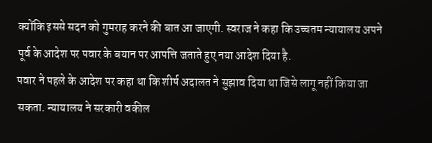क्योंकि इससे सदन को गुमराह करने की बात आ जाएगी. स्वराज ने कहा कि उच्चतम न्यायालय अपने पूर्व के आदेश पर पवार के बयान पर आपत्ति जताते हुए नया आदेश दिया है.
पवार ने पहले के आदेश पर कहा था कि शीर्ष अदालत ने सुझाव दिया था जिसे लागू नहीं किया जा सकता. न्यायालय ने सरकारी वकील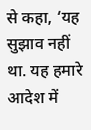से कहा, ‘यह सुझाव नहीं था. यह हमारे आदेश में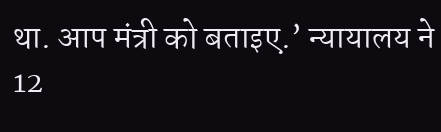था. आप मंत्री को बताइए.’ न्यायालय ने 12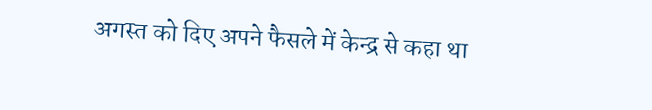अगस्त को दिए अपने फैसले में केन्द्र से कहा था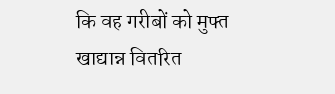कि वह गरीबों को मुफ्त खाद्यान्न वितरित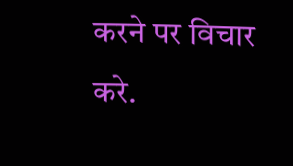करने पर विचार करे.